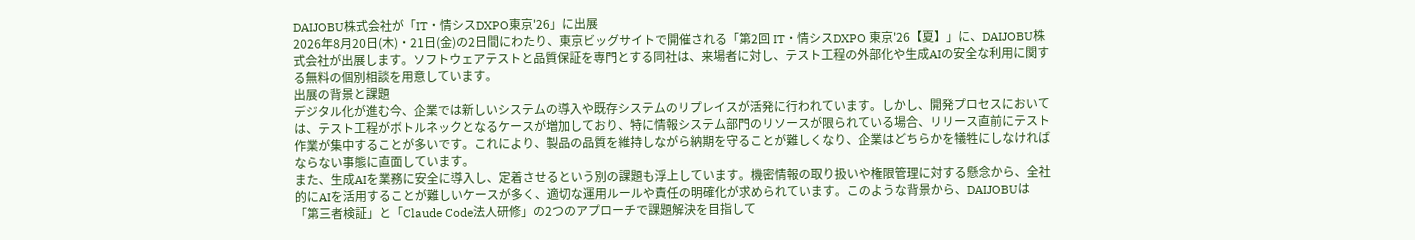DAIJOBU株式会社が「IT・情シスDXPO東京'26」に出展
2026年8月20日(木)・21日(金)の2日間にわたり、東京ビッグサイトで開催される「第2回 IT・情シスDXPO 東京'26【夏】」に、DAIJOBU株式会社が出展します。ソフトウェアテストと品質保証を専門とする同社は、来場者に対し、テスト工程の外部化や生成AIの安全な利用に関する無料の個別相談を用意しています。
出展の背景と課題
デジタル化が進む今、企業では新しいシステムの導入や既存システムのリプレイスが活発に行われています。しかし、開発プロセスにおいては、テスト工程がボトルネックとなるケースが増加しており、特に情報システム部門のリソースが限られている場合、リリース直前にテスト作業が集中することが多いです。これにより、製品の品質を維持しながら納期を守ることが難しくなり、企業はどちらかを犠牲にしなければならない事態に直面しています。
また、生成AIを業務に安全に導入し、定着させるという別の課題も浮上しています。機密情報の取り扱いや権限管理に対する懸念から、全社的にAIを活用することが難しいケースが多く、適切な運用ルールや責任の明確化が求められています。このような背景から、DAIJOBUは「第三者検証」と「Claude Code法人研修」の2つのアプローチで課題解決を目指して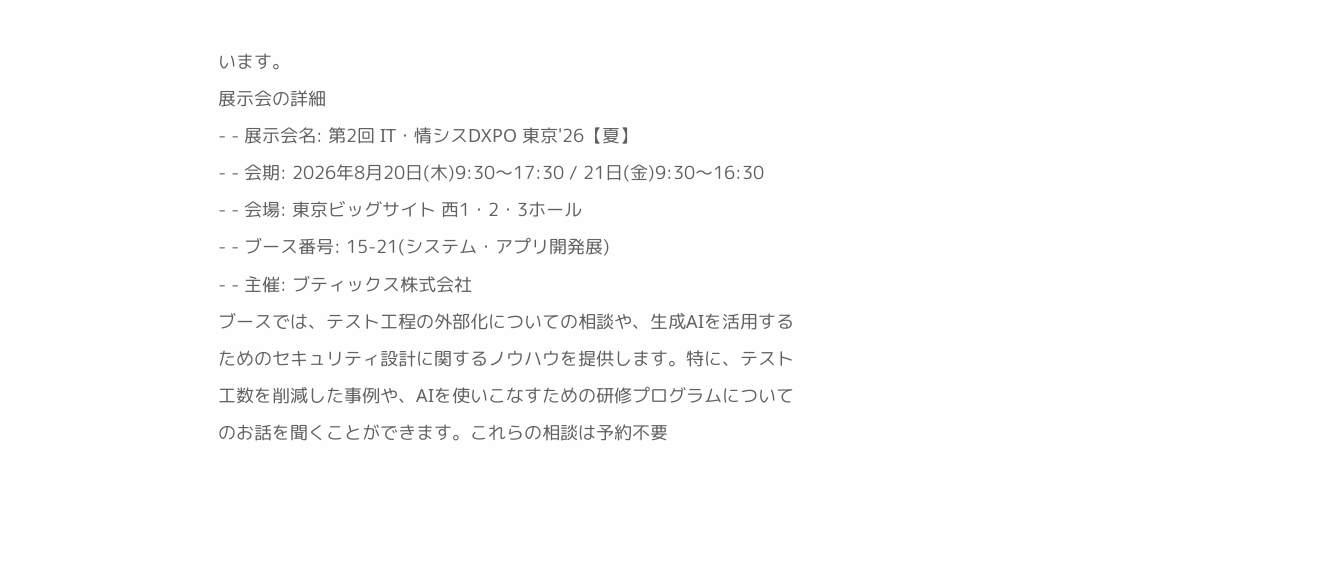います。
展示会の詳細
- - 展示会名: 第2回 IT・情シスDXPO 東京'26【夏】
- - 会期: 2026年8月20日(木)9:30〜17:30 / 21日(金)9:30〜16:30
- - 会場: 東京ビッグサイト 西1・2・3ホール
- - ブース番号: 15-21(システム・アプリ開発展)
- - 主催: ブティックス株式会社
ブースでは、テスト工程の外部化についての相談や、生成AIを活用するためのセキュリティ設計に関するノウハウを提供します。特に、テスト工数を削減した事例や、AIを使いこなすための研修プログラムについてのお話を聞くことができます。これらの相談は予約不要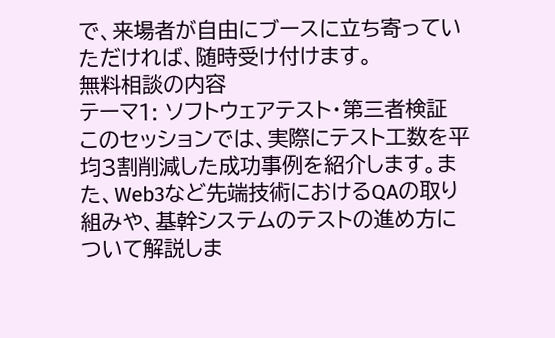で、来場者が自由にブースに立ち寄っていただければ、随時受け付けます。
無料相談の内容
テーマ1: ソフトウェアテスト・第三者検証
このセッションでは、実際にテスト工数を平均3割削減した成功事例を紹介します。また、Web3など先端技術におけるQAの取り組みや、基幹システムのテストの進め方について解説しま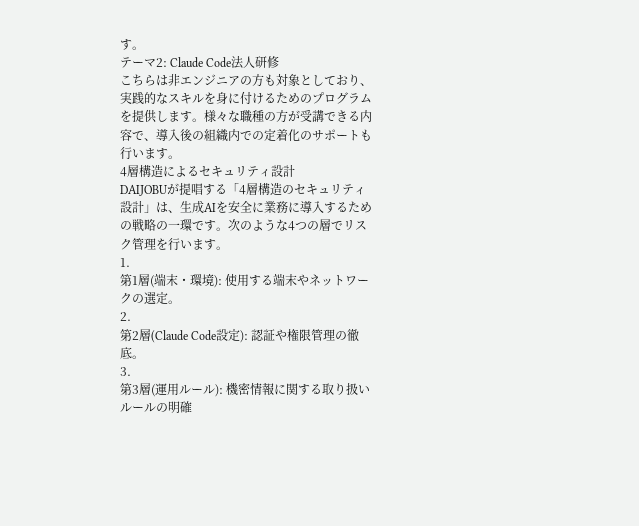す。
テーマ2: Claude Code法人研修
こちらは非エンジニアの方も対象としており、実践的なスキルを身に付けるためのプログラムを提供します。様々な職種の方が受講できる内容で、導入後の組織内での定着化のサポートも行います。
4層構造によるセキュリティ設計
DAIJOBUが提唱する「4層構造のセキュリティ設計」は、生成AIを安全に業務に導入するための戦略の一環です。次のような4つの層でリスク管理を行います。
1.
第1層(端末・環境): 使用する端末やネットワークの選定。
2.
第2層(Claude Code設定): 認証や権限管理の徹底。
3.
第3層(運用ルール): 機密情報に関する取り扱いルールの明確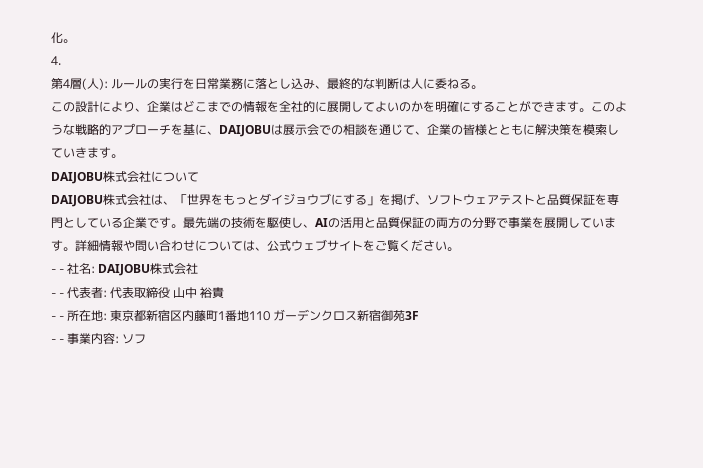化。
4.
第4層(人): ルールの実行を日常業務に落とし込み、最終的な判断は人に委ねる。
この設計により、企業はどこまでの情報を全社的に展開してよいのかを明確にすることができます。このような戦略的アプローチを基に、DAIJOBUは展示会での相談を通じて、企業の皆様とともに解決策を模索していきます。
DAIJOBU株式会社について
DAIJOBU株式会社は、「世界をもっとダイジョウブにする」を掲げ、ソフトウェアテストと品質保証を専門としている企業です。最先端の技術を駆使し、AIの活用と品質保証の両方の分野で事業を展開しています。詳細情報や問い合わせについては、公式ウェブサイトをご覧ください。
- - 社名: DAIJOBU株式会社
- - 代表者: 代表取締役 山中 裕貴
- - 所在地: 東京都新宿区内藤町1番地110 ガーデンクロス新宿御苑3F
- - 事業内容: ソフ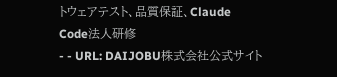トウェアテスト、品質保証、Claude Code法人研修
- - URL: DAIJOBU株式会社公式サイト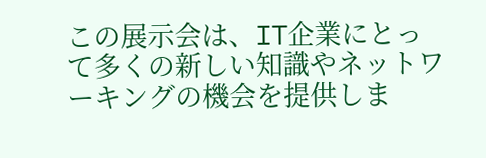この展示会は、IT企業にとって多くの新しい知識やネットワーキングの機会を提供しま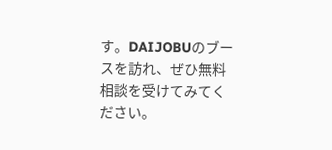す。DAIJOBUのブースを訪れ、ぜひ無料相談を受けてみてください。